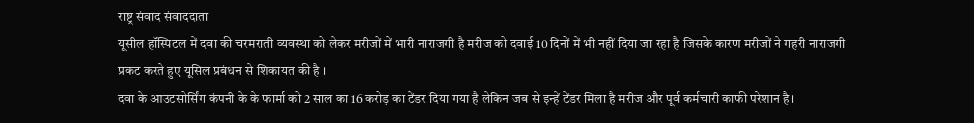राष्ट्र संवाद संवाददाता
यूसील हॉस्पिटल में दवा की चरमराती व्यवस्था को लेकर मरीजों में भारी नाराजगी है मरीज को दवाई 10 दिनों में भी नहीं दिया जा रहा है जिसके कारण मरीजों ने गहरी नाराजगी प्रकट करते हुए यूसिल प्रबंधन से शिकायत की है ।
दवा के आउटसोर्सिंग कंपनी के के फार्मा को 2 साल का 16 करोड़ का टेंडर दिया गया है लेकिन जब से इन्हें टेंडर मिला है मरीज और पूर्व कर्मचारी काफी परेशान है।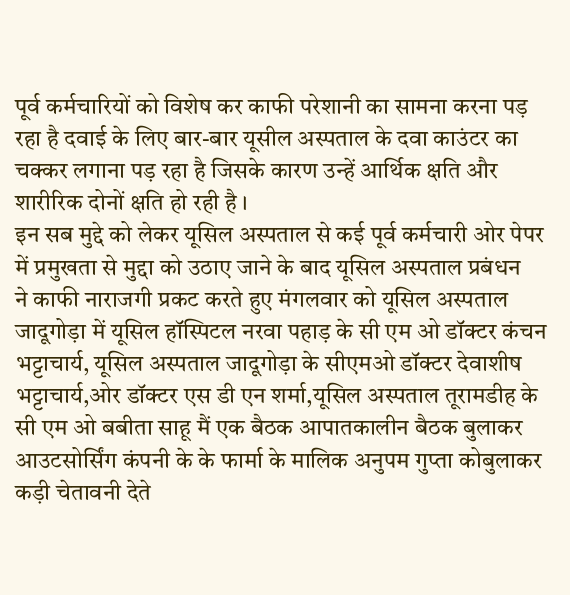पूर्व कर्मचारियों को विशेष कर काफी परेशानी का सामना करना पड़ रहा है दवाई के लिए बार-बार यूसील अस्पताल के दवा काउंटर का चक्कर लगाना पड़ रहा है जिसके कारण उन्हें आर्थिक क्षति और शारीरिक दोनों क्षति हो रही है ।
इन सब मुद्दे को लेकर यूसिल अस्पताल से कई पूर्व कर्मचारी ओर पेपर में प्रमुखता से मुद्दा को उठाए जाने के बाद यूसिल अस्पताल प्रबंधन
ने काफी नाराजगी प्रकट करते हुए मंगलवार को यूसिल अस्पताल जादूगोड़ा में यूसिल हॉस्पिटल नरवा पहाड़ के सी एम ओ डॉक्टर कंचन भट्टाचार्य, यूसिल अस्पताल जादूगोड़ा के सीएमओ डॉक्टर देवाशीष भट्टाचार्य,ओर डॉक्टर एस डी एन शर्मा,यूसिल अस्पताल तूरामडीह के सी एम ओ बबीता साहू मैं एक बैठक आपातकालीन बैठक बुलाकर आउटसोर्सिंग कंपनी के के फार्मा के मालिक अनुपम गुप्ता कोबुलाकर कड़ी चेतावनी देते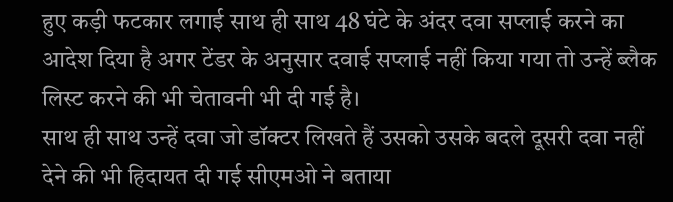हुए कड़ी फटकार लगाई साथ ही साथ 48 घंटे के अंदर दवा सप्लाई करने का आदेश दिया है अगर टेंडर के अनुसार दवाई सप्लाई नहीं किया गया तो उन्हें ब्लैक लिस्ट करने की भी चेतावनी भी दी गई है।
साथ ही साथ उन्हें दवा जो डॉक्टर लिखते हैं उसको उसके बदले दूसरी दवा नहीं देने की भी हिदायत दी गई सीएमओ ने बताया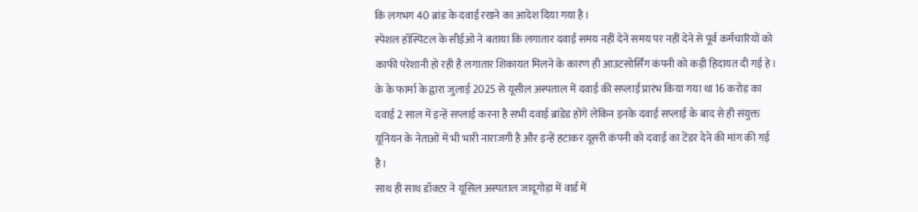कि लगभग 40 ब्रांड के दवाई रखने का आदेश दिया गया है।
स्पेशल हॉस्पिटल के सीईओ ने बताया कि लगातार दवाई समय नहीं देने समय पर नहीं देने से पूर्व कर्मचारियों को काफी परेशानी हो रही है लगातार शिकायत मिलने के कारण ही आउटसोर्सिंग कंपनी को कड़ी हिदायत दी गई हे।
के के फार्मा के द्वारा जुलाई 2025 से यूसील अस्पताल में दवाई की सप्लाई प्रारंभ किया गया था 16 करोड़ का दवाई 2 साल में इन्हें सप्लाई करना है सभी दवाई ब्रांडेड होंगे लेकिन इनके दवाई सप्लाई के बाद से ही संयुक्त यूनियन के नेताओं में भी भारी नाराजगी है और इन्हें हटाकर दूसरी कंपनी को दवाई का टेंडर देने की मांग की गई है।
साथ ही साथ डॉक्टर ने यूसिल अस्पताल जादूगोड़ा में वार्ड में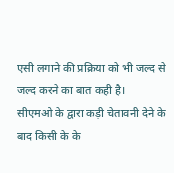एसी लगाने की प्रक्रिया को भी जल्द से जल्द करने का बात कही है।
सीएमओ के द्वारा कड़ी चेतावनी देने के बाद किसी के के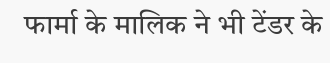फार्मा के मालिक ने भी टेंडर के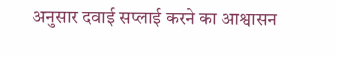अनुसार दवाई सप्लाई करने का आश्वासन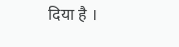दिया है ।